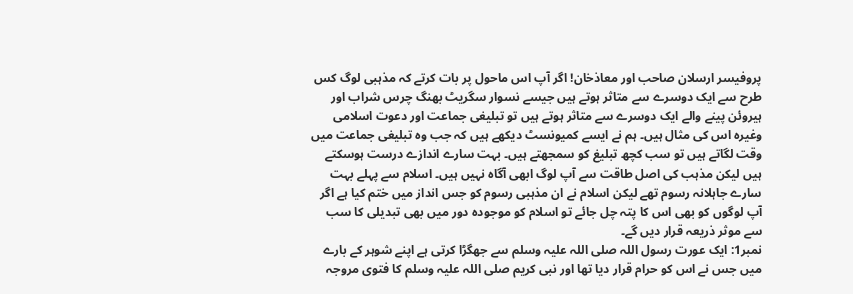پروفیسر ارسلان صاحب اور معاذخان! اگر آپ اس ماحول پر بات کرتے کہ مذہبی لوگ کس طرح سے ایک دوسرے سے متاثر ہوتے ہیں جیسے نسوار سگریٹ بھنگ چرس شراب اور ہیروئن پینے والے ایک دوسرے سے متاثر ہوتے ہیں تو تبلیغی جماعت اور دعوت اسلامی وغیرہ اس کی مثال ہیں۔ ہم نے ایسے کمیونسٹ دیکھے ہیں کہ جب وہ تبلیغی جماعت میں وقت لگاتے ہیں تو سب کچھ تبلیغ کو سمجھتے ہیں۔ بہت سارے اندازے درست ہوسکتے ہیں لیکن مذہب کی اصل طاقت سے آپ لوگ ابھی آگاہ نہیں ہیں۔ اسلام سے پہلے بہت سارے جاہلانہ رسوم تھے لیکن اسلام نے ان مذہبی رسوم کو جس انداز میں ختم کیا ہے اگر آپ لوگوں کو بھی اس کا پتہ چل جائے تو اسلام کو موجودہ دور میں بھی تبدیلی کا سب سے موثر ذریعہ قرار دیں گے۔
نمبر1: ایک عورت رسول اللہ صلی اللہ علیہ وسلم سے جھگڑا کرتی ہے اپنے شوہر کے بارے میں جس نے اس کو حرام قرار دیا تھا اور نبی کریم صلی اللہ علیہ وسلم کا فتوی مروجہ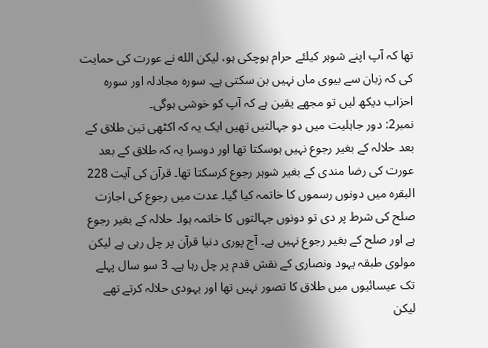تھا کہ آپ اپنے شوہر کیلئے حرام ہوچکی ہو، لیکن الله نے عورت کی حمایت کی کہ زبان سے بیوی ماں نہیں بن سکتی ہے۔ سورہ مجادلہ اور سورہ احزاب دیکھ لیں تو مجھے یقین ہے کہ آپ کو خوشی ہوگی۔
نمبر2: دور جاہلیت میں دو جہالتیں تھیں ایک یہ کہ اکٹھی تین طلاق کے بعد حلالہ کے بغير رجوع نہیں ہوسکتا تھا اور دوسرا یہ کہ طلاق کے بعد عورت کی رضا مندی کے بغير شوہر رجوع کرسکتا تھا۔ قرآن کی آیت 228 البقرہ میں دونوں رسموں کا خاتمہ کیا گیا۔ عدت میں رجوع کی اجازت صلح کی شرط پر دی تو دونوں جہالتوں کا خاتمہ ہوا۔ حلالہ کے بغير رجوع ہے اور صلح کے بغير رجوع نہیں ہے۔ آج پوری دنیا قرآن پر چل رہی ہے لیکن مولوی طبقہ یہود ونصاری کے نقش قدم پر چل رہا ہے۔ 3 سو سال پہلے تک عیسائیوں میں طلاق کا تصور نہیں تھا اور یہودی حلالہ کرتے تھے لیکن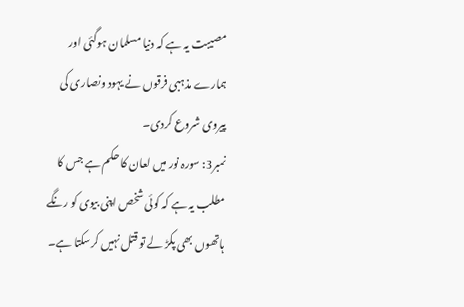مصیبت یہ ہے کہ دنیا مسلمان ہوگئی اور ہمارے مذہبی فرقوں نے یہود ونصاری کی پیروی شروع کردی۔
نمبر3: سورہ نور میں لعان کا حکم ہے جس کا مطلب یہ ہے کہ کوئی شخص اپنی بیوی کو رنگے ہاتھوں بھی پکڑ لے تو قتل نہیں کرسکتا ہے۔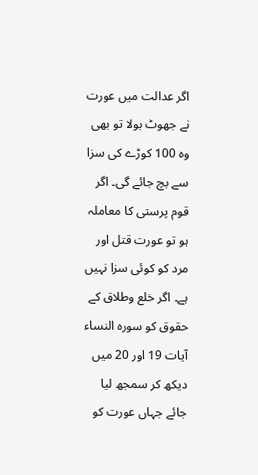اگر عدالت میں عورت نے جھوٹ بولا تو بھی وہ 100 کوڑے کی سزا سے بچ جائے گی۔ اگر قوم پرستی کا معاملہ ہو تو عورت قتل اور مرد کو کوئی سزا نہیں ہے۔ اگر خلع وطلاق کے حقوق کو سورہ النساء آیات 19 اور 20 میں دیکھ کر سمجھ لیا جائے جہاں عورت کو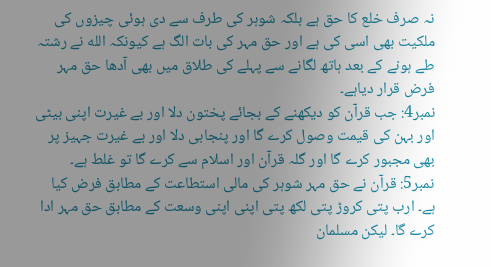نہ صرف خلع کا حق ہے بلکہ شوہر کی طرف سے دی ہوئی چیزوں کی ملکیت بھی اسی کی ہے اور حق مہر کی بات الگ ہے کیونکہ الله نے رشتہ طے ہونے کے بعد ہاتھ لگانے سے پہلے کی طلاق میں بھی آدھا حق مہر فرض قرار دیاہے۔
نمبر4: جب قرآن کو دیکھنے کے بجائے پختون دلا اور بے غیرت اپنی بیٹی اور بہن کی قیمت وصول کرے گا اور پنجابی دلا اور بے غیرت جہیز پر بھی مجبور کرے گا اور گلہ قرآن اور اسلام سے کرے گا تو غلط ہے۔
نمبر5: قرآن نے حق مہر شوہر کی مالی استطاعت کے مطابق فرض کیا ہے۔ ارب پتی کروڑ پتی لکھ پتی اپنی اپنی وسعت کے مطابق حق مہر ادا کرے گا۔ لیکن مسلمان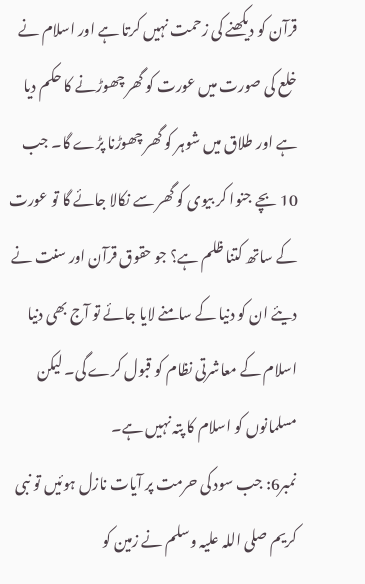قرآن کو دیکھنے کی زحمت نہیں کرتا ہے اور اسلام نے خلع کی صورت میں عورت کو گھر چھوڑنے کا حکم دیا ہے اور طلاق میں شوہر کو گھر چھوڑنا پڑے گا۔ جب 10 بچے جنوا کر بیوی کو گھر سے نکالا جائے گا تو عورت کے ساتھ کتنا ظلم ہے؟ جو حقوق قرآن اور سنت نے دیئے ان کو دنیا کے سامنے لایا جائے تو آج بھی دنیا اسلام کے معاشرتی نظام کو قبول کرے گی۔ لیکن مسلمانوں کو اسلام کا پتہ نہیں ہے۔
نمبر6: جب سود کی حرمت پر آیات نازل ہوئیں تو نبی کریم صلی اللہ علیہ وسلم نے زمین کو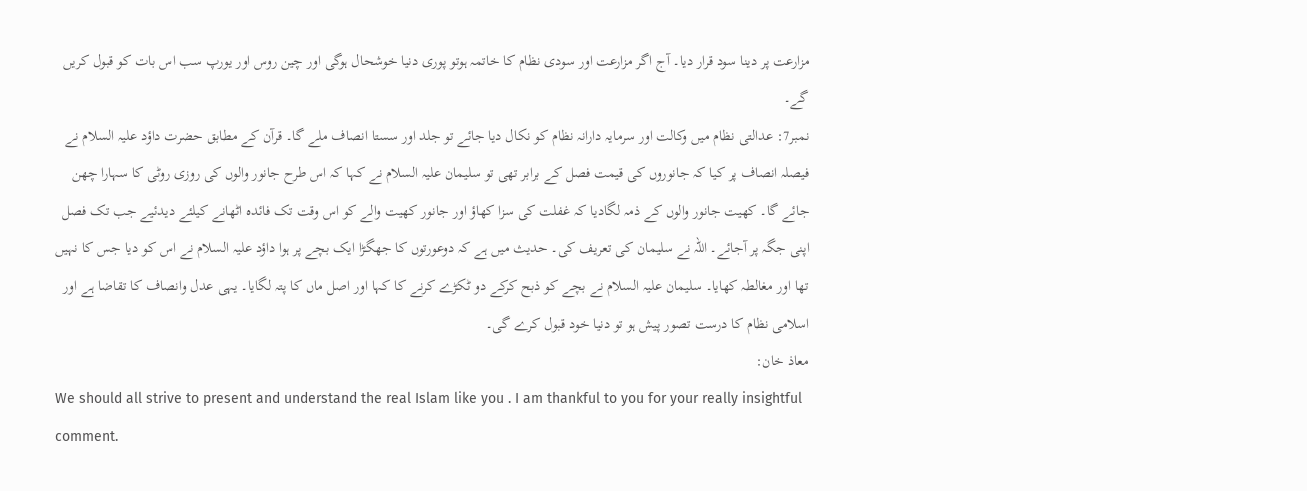مزارعت پر دینا سود قرار دیا۔ آج اگر مزارعت اور سودی نظام کا خاتمہ ہوتو پوری دنیا خوشحال ہوگی اور چین روس اور یورپ سب اس بات کو قبول کریں گے۔
نمبر7: عدالتی نظام میں وکالت اور سرمایہ دارانہ نظام کو نکال دیا جائے تو جلد اور سستا انصاف ملے گا۔ قرآن کے مطابق حضرت داؤد علیہ السلام نے فیصلہ انصاف پر کیا کہ جانوروں کی قیمت فصل کے برابر تھی تو سلیمان علیہ السلام نے کہا کہ اس طرح جانور والوں کی روزی روٹی کا سہارا چھن جائے گا۔ کھیت جانور والوں کے ذمہ لگادیا کہ غفلت کی سزا کھاؤ اور جانور کھیت والے کو اس وقت تک فائدہ اٹھانے کیلئے دیدئیے جب تک فصل اپنی جگہ پر آجائے۔ اللہ نے سلیمان کی تعریف کی۔ حدیث میں ہے کہ دوعورتوں کا جھگڑا ایک بچے پر ہوا داؤد علیہ السلام نے اس کو دیا جس کا نہیں تھا اور مغالطہ کھایا۔ سلیمان علیہ السلام نے بچے کو ذبح کرکے دو ٹکڑے کرنے کا کہا اور اصل ماں کا پتہ لگایا۔ یہی عدل وانصاف کا تقاضا ہے اور اسلامی نظام کا درست تصور پیش ہو تو دنیا خود قبول کرے گی۔
معاذ خان:
We should all strive to present and understand the real Islam like you . I am thankful to you for your really insightful comment.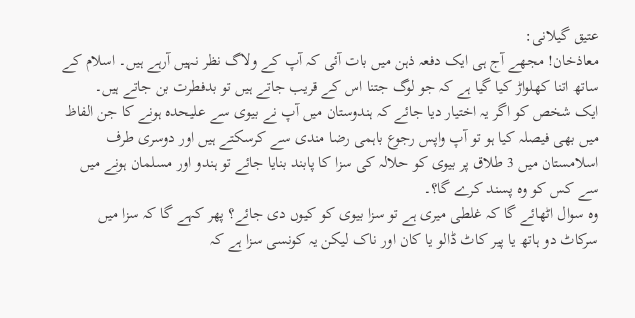عتیق گیلانی:
معاذخان! مجھے آج ہی ایک دفعہ ذہن میں بات آئی کہ آپ کے ولاگ نظر نہیں آرہے ہیں۔ اسلام کے ساتھ اتنا کھلواڑ کیا گیا ہے کہ جو لوگ جتنا اس کے قریب جاتے ہیں تو بدفطرت بن جاتے ہیں۔
ایک شخص کو اگر یہ اختیار دیا جائے کہ ہندوستان میں آپ نے بیوی سے علیحدہ ہونے کا جن الفاظ میں بھی فیصلہ کیا ہو تو آپ واپس رجوع باہمی رضا مندی سے کرسکتے ہیں اور دوسری طرف اسلامستان میں 3 طلاق پر بیوی کو حلالہ کی سزا کا پابند بنایا جائے تو ہندو اور مسلمان ہونے میں سے کس کو وہ پسند کرے گا؟۔
وہ سوال اٹھائے گا کہ غلطی میری ہے تو سزا بیوی کو کیوں دی جائے؟ پھر کہے گا کہ سزا میں سرکاٹ دو ہاتھ یا پیر کاٹ ڈالو یا کان اور ناک لیکن یہ کونسی سزا ہے کہ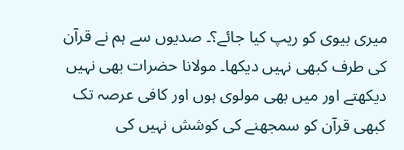میری بیوی کو ریپ کیا جائے؟۔ صدیوں سے ہم نے قرآن کی طرف کبھی نہیں دیکھا۔ مولانا حضرات بھی نہیں دیکھتے اور میں بھی مولوی ہوں اور کافی عرصہ تک کبھی قرآن کو سمجھنے کی کوشش نہیں کی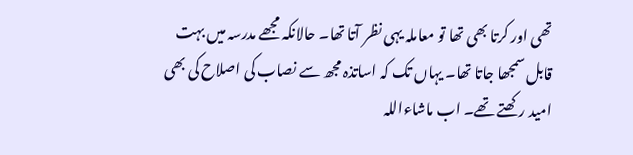تھی اور کرتا بھی تھا تو معاملہ یہی نظر آتا تھا۔ حالانکہ مجھے مدرسہ میں بہت قابل سمجھا جاتا تھا۔ یہاں تک کہ اساتذہ مجھ سے نصاب کی اصلاح کی بھی امید رکھتے تھے۔ اب ماشاءاللہ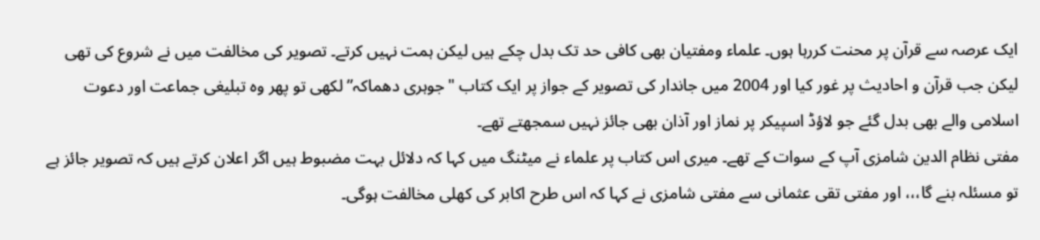ایک عرصہ سے قرآن پر محنت کررہا ہوں۔ علماء ومفتیان بھی کافی حد تک بدل چکے ہیں لیکن ہمت نہیں کرتے۔ تصویر کی مخالفت میں نے شروع کی تھی لیکن جب قرآن و احادیث پر غور کیا اور 2004 میں جاندار کی تصویر کے جواز پر ایک کتاب "جوہری دھماکہ” لکھی تو پھر وہ تبلیغی جماعت اور دعوت اسلامی والے بھی بدل گئے جو لاؤڈ اسپیکر پر نماز اور آذان بھی جائز نہیں سمجھتے تھے۔
مفتی نظام الدین شامزی آپ کے سوات کے تھے۔ میری اس کتاب پر علماء نے میٹنگ میں کہا کہ دلائل بہت مضبوط ہیں اگر اعلان کرتے ہیں کہ تصویر جائز ہے تو مسئلہ بنے گا،،، اور مفتی تقی عثمانی سے مفتی شامزی نے کہا کہ اس طرح اکابر کی کھلی مخالفت ہوگی۔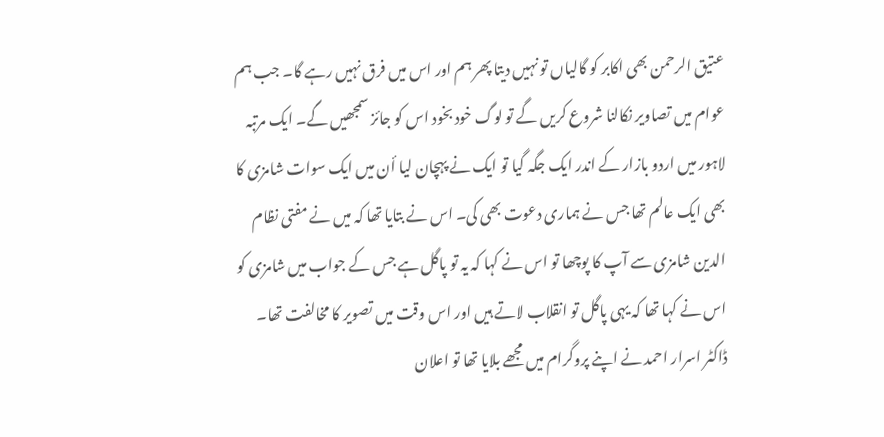عتیق الرحمن بھی اکابر کو گالیاں تو نہیں دیتا پھر ہم اور اس میں فرق نہیں رہے گا۔ جب ہم عوام میں تصاویر نکالنا شروع کریں گے تو لوگ خود بخود اس کو جائز سمجھیں گے۔ ایک مرتبہ لاہور میں اردو بازار کے اندر ایک جگہ گیا تو ایک نے پہچان لیا أن میں ایک سوات شامزی کا بھی ایک عالم تھا جس نے ہماری دعوت بھی کی۔ اس نے بتایا تھا کہ میں نے مفتی نظام الدین شامزی سے آپ کا پوچھا تو اس نے کہا کہ یہ تو پاگل ہے جس کے جواب میں شامزی کو اس نے کہا تھا کہ یہی پاگل تو انقلاب لاتے ہیں اور اس وقت میں تصویر کا مخالفت تھا۔
ڈاکٹر اسرار احمد نے اپنے پروگرام میں مجھے بلایا تھا تو اعلان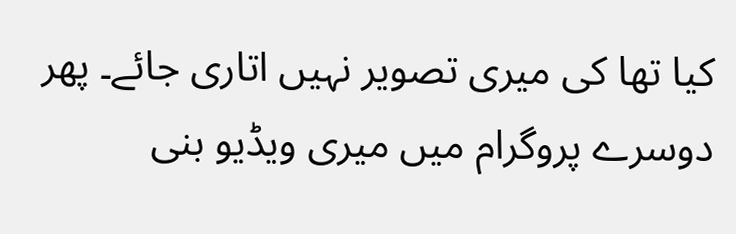کیا تھا کی میری تصویر نہیں اتاری جائے۔ پھر دوسرے پروگرام میں میری ویڈیو بنی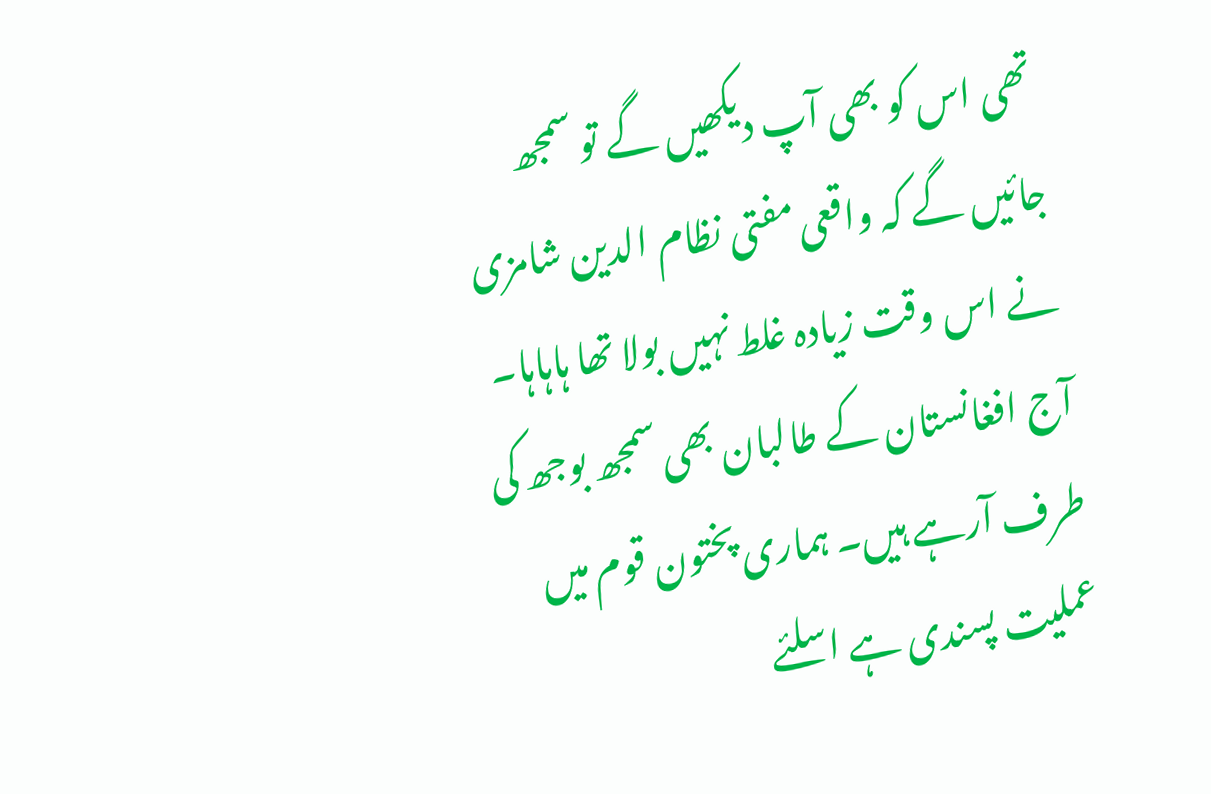تھی اس کو بھی آپ دیکھیں گے تو سمجھ جائیں گے کہ واقعی مفتی نظام الدین شامزی نے اس وقت زیادہ غلط نہیں بولا تھا ہاہاہا۔ آج افغانستان کے طالبان بھی سمجھ بوجھ کی طرف آرہے ہیں۔ ہماری پختون قوم میں عملیت پسندی ہے اسلئے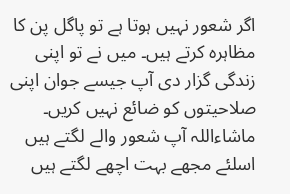اگر شعور نہیں ہوتا ہے تو پاگل پن کا مظاہرہ کرتے ہیں۔ میں نے تو اپنی زندگی گزار دی آپ جیسے جوان اپنی صلاحیتوں کو ضائع نہیں کریں۔ ماشاءاللہ آپ شعور والے لگتے ہیں اسلئے مجھے بہت اچھے لگتے ہیں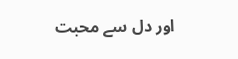اور دل سے محبت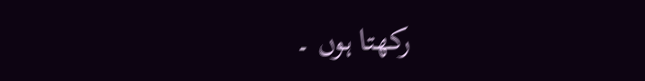رکھتا ہوں ۔